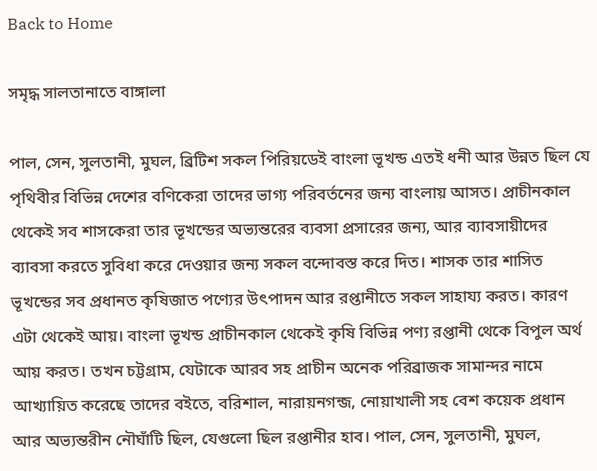Back to Home

সমৃদ্ধ সালতানাতে বাঙ্গালা

পাল, সেন, সুলতানী, মুঘল, ব্রিটিশ সকল পিরিয়ডেই বাংলা ভূখন্ড এতই ধনী আর উন্নত ছিল যে পৃথিবীর বিভিন্ন দেশের বণিকেরা তাদের ভাগ্য পরিবর্তনের জন্য বাংলায় আসত। প্রাচীনকাল থেকেই সব শাসকেরা তার ভূখন্ডের অভ্যন্তরের ব্যবসা প্রসারের জন্য, আর ব্যাবসায়ীদের ব্যাবসা করতে সুবিধা করে দেওয়ার জন্য সকল বন্দোবস্ত করে দিত। শাসক তার শাসিত ভূখন্ডের সব প্রধানত কৃষিজাত পণ্যের উৎপাদন আর রপ্তানীতে সকল সাহায্য করত। কারণ এটা থেকেই আয়। বাংলা ভূখন্ড প্রাচীনকাল থেকেই কৃষি বিভিন্ন পণ্য রপ্তানী থেকে বিপুল অর্থ আয় করত। তখন চট্টগ্রাম, যেটাকে আরব সহ প্রাচীন অনেক পরিব্রাজক সামান্দর নামে আখ্যায়িত করেছে তাদের বইতে, বরিশাল, নারায়নগন্জ, নোয়াখালী সহ বেশ কয়েক প্রধান আর অভ্যন্তরীন নৌঘাঁটি ছিল, যেগুলো ছিল রপ্তানীর হাব। পাল, সেন, সুলতানী, মুঘল,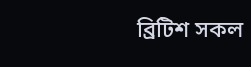ব্রিটিশ সকল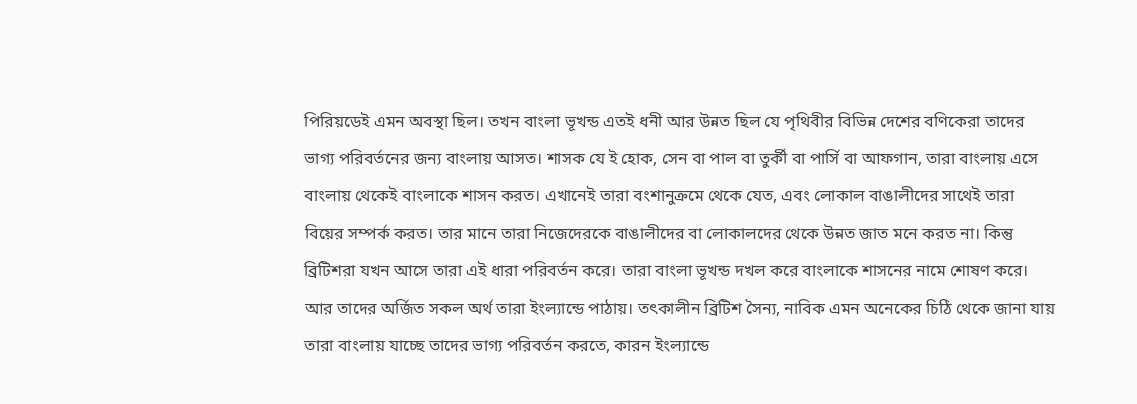পিরিয়ডেই এমন অবস্থা ছিল। তখন বাংলা ভূখন্ড এতই ধনী আর উন্নত ছিল যে পৃথিবীর বিভিন্ন দেশের বণিকেরা তাদের ভাগ্য পরিবর্তনের জন্য বাংলায় আসত। শাসক যে ই হোক, সেন বা পাল বা তুর্কী বা পার্সি বা আফগান, তারা বাংলায় এসে বাংলায় থেকেই বাংলাকে শাসন করত। এখানেই তারা বংশানুক্রমে থেকে যেত, এবং লোকাল বাঙালীদের সাথেই তারা বিয়ের সম্পর্ক করত। তার মানে তারা নিজেদেরকে বাঙালীদের বা লোকালদের থেকে উন্নত জাত মনে করত না। কিন্তু ব্রিটিশরা যখন আসে তারা এই ধারা পরিবর্তন করে। তারা বাংলা ভূখন্ড দখল করে বাংলাকে শাসনের নামে শোষণ করে। আর তাদের অর্জিত সকল অর্থ তারা ইংল্যান্ডে পাঠায়। তৎকালীন ব্রিটিশ সৈন্য, নাবিক এমন অনেকের চিঠি থেকে জানা যায় তারা বাংলায় যাচ্ছে তাদের ভাগ্য পরিবর্তন করতে, কারন ইংল্যান্ডে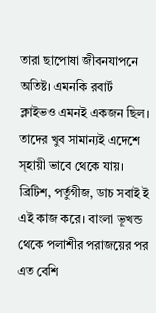তারা ছাপোষা জীবনযাপনে অতিষ্ট। এমনকি রবার্ট ক্লাইভও এমনই একজন ছিল। তাদের খুব সামান্যই এদেশে স্হায়ী ভাবে থেকে যায়। ব্রিটিশ, পর্তুগীজ, ডাচ সবাই ই এই কাজ করে। বাংলা ভূখন্ড থেকে পলাশীর পরাজয়ের পর এত বেশি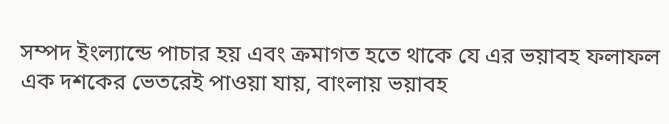সম্পদ ইংল্যান্ডে পাচার হয় এবং ক্রমাগত হতে থাকে যে এর ভয়াবহ ফলাফল এক দশকের ভেতরেই পাওয়া যায়, বাংলায় ভয়াবহ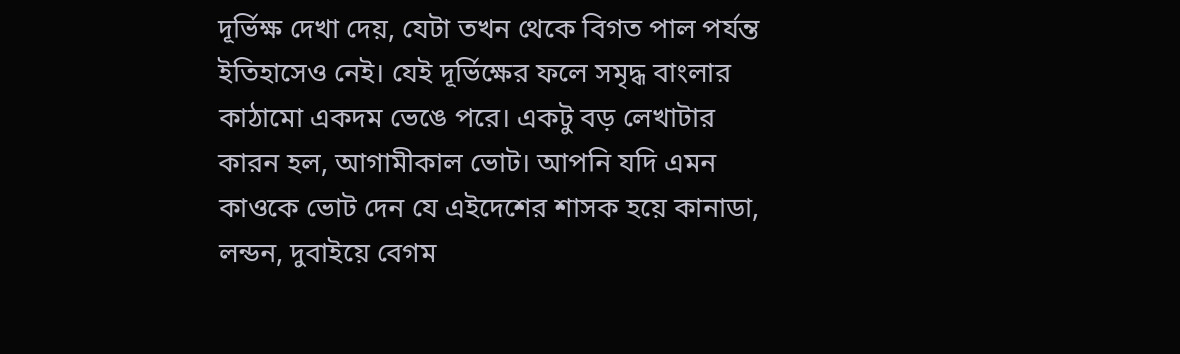দূর্ভিক্ষ দেখা দেয়, যেটা তখন থেকে বিগত পাল পর্যন্ত ইতিহাসেও নেই। যেই দূর্ভিক্ষের ফলে সমৃদ্ধ বাংলার কাঠামো একদম ভেঙে পরে। একটু বড় লেখাটার কারন হল, আগামীকাল ভোট। আপনি যদি এমন কাওকে ভোট দেন যে এইদেশের শাসক হয়ে কানাডা, লন্ডন, দুবাইয়ে বেগম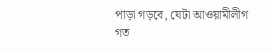পাড়া গড়বে, যেটা আওয়ামীলীগ গত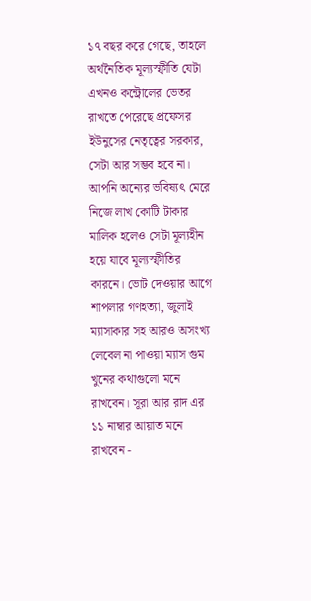১৭ বছর করে গেছে, তাহলে অর্থনৈতিক মূল্যস্ফীতি যেটা এখনও কন্ট্রোলের ভেতর রাখতে পেরেছে প্রফেসর ইউনুসের নেতৃত্বের সরকার, সেটা আর সম্ভব হবে না। আপনি অন্যের ভবিষ্যৎ মেরে নিজে লাখ কোটি টাকার মালিক হলেও সেটা মূল্যহীন হয়ে যাবে মূল্যস্ফীতির কারনে। ভোট দেওয়ার আগে শাপলার গণহত্যা, জুলাই ম্যাসাকার সহ আরও অসংখ্য লেবেল না পাওয়া ম্যাস গুম খুনের কথাগুলো মনে রাখবেন। সূরা আর রাদ এর ১১ নাম্বার আয়াত মনে রাখবেন -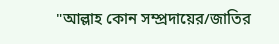"আল্লাহ কোন সম্প্রদায়ের/জাতির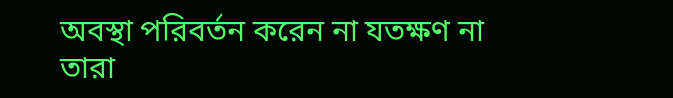অবস্থা পরিবর্তন করেন না যতক্ষণ না তারা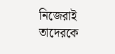নিজেরাই তাদেরকে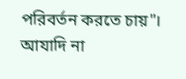পরিবর্তন করতে চায়"। আযাদি না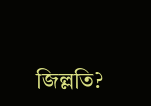জিল্লতি?